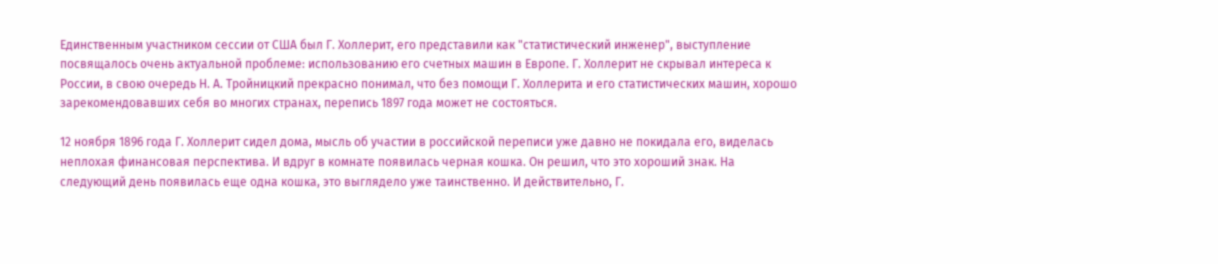Единственным участником сессии от США был Г. Холлерит, его представили как "статистический инженер", выступление посвящалось очень актуальной проблеме: использованию его счетных машин в Европе. Г. Холлерит не скрывал интереса к России, в свою очередь Н. А. Тройницкий прекрасно понимал, что без помощи Г. Холлерита и его статистических машин, хорошо зарекомендовавших себя во многих странах, перепись 1897 года может не состояться.

12 ноября 1896 года Г. Холлерит сидел дома, мысль об участии в российской переписи уже давно не покидала его, виделась неплохая финансовая перспектива. И вдруг в комнате появилась черная кошка. Он решил, что это хороший знак. На следующий день появилась еще одна кошка, это выглядело уже таинственно. И действительно, Г.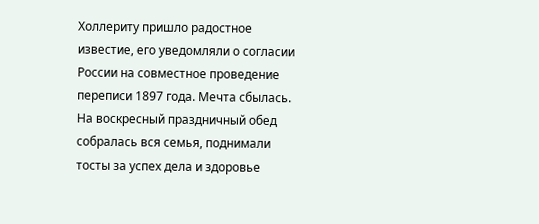Холлериту пришло радостное известие, его уведомляли о согласии России на совместное проведение переписи 1897 года. Мечта сбылась. На воскресный праздничный обед собралась вся семья, поднимали тосты за успех дела и здоровье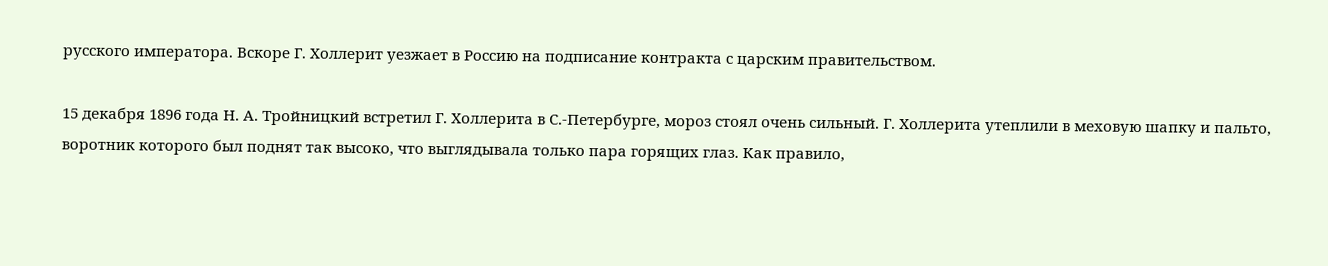русского императора. Вскоре Г. Холлерит уезжает в Россию на подписание контракта с царским правительством.

15 декабря 1896 года Н. А. Тройницкий встретил Г. Холлерита в С.-Петербурге, мороз стоял очень сильный. Г. Холлерита утеплили в меховую шапку и пальто, воротник которого был поднят так высоко, что выглядывала только пара горящих глаз. Как правило,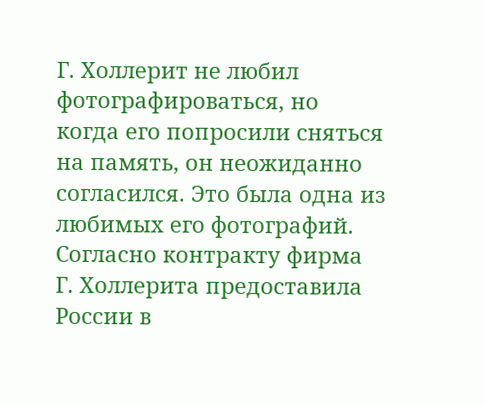Г. Холлерит не любил фотографироваться, но когда его попросили сняться на память, он неожиданно согласился. Это была одна из любимых его фотографий. Согласно контракту фирма Г. Холлерита предоставила России в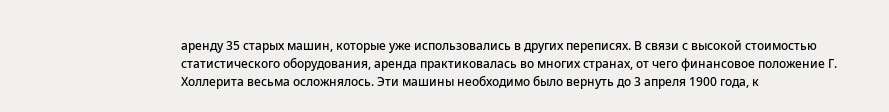аренду 35 старых машин, которые уже использовались в других переписях. В связи с высокой стоимостью статистического оборудования, аренда практиковалась во многих странах, от чего финансовое положение Г. Холлерита весьма осложнялось. Эти машины необходимо было вернуть до 3 апреля 1900 года, к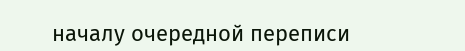началу очередной переписи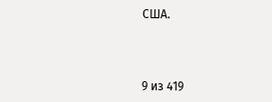США.



9 из 419